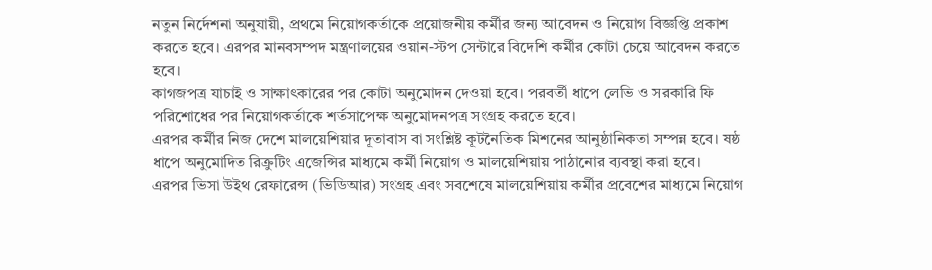নতুন নির্দেশনা অনুযায়ী, প্রথমে নিয়োগকর্তাকে প্রয়োজনীয় কর্মীর জন্য আবেদন ও নিয়োগ বিজ্ঞপ্তি প্রকাশ করতে হবে। এরপর মানবসম্পদ মন্ত্রণালয়ের ওয়ান-স্টপ সেন্টারে বিদেশি কর্মীর কোটা চেয়ে আবেদন করতে হবে।
কাগজপত্র যাচাই ও সাক্ষাৎকারের পর কোটা অনুমোদন দেওয়া হবে। পরবর্তী ধাপে লেভি ও সরকারি ফি পরিশোধের পর নিয়োগকর্তাকে শর্তসাপেক্ষ অনুমোদনপত্র সংগ্রহ করতে হবে।
এরপর কর্মীর নিজ দেশে মালয়েশিয়ার দূতাবাস বা সংশ্লিষ্ট কূটনৈতিক মিশনের আনুষ্ঠানিকতা সম্পন্ন হবে। ষষ্ঠ ধাপে অনুমোদিত রিক্রুটিং এজেন্সির মাধ্যমে কর্মী নিয়োগ ও মালয়েশিয়ায় পাঠানোর ব্যবস্থা করা হবে।
এরপর ভিসা উইথ রেফারেন্স (ভিডিআর) সংগ্রহ এবং সবশেষে মালয়েশিয়ায় কর্মীর প্রবেশের মাধ্যমে নিয়োগ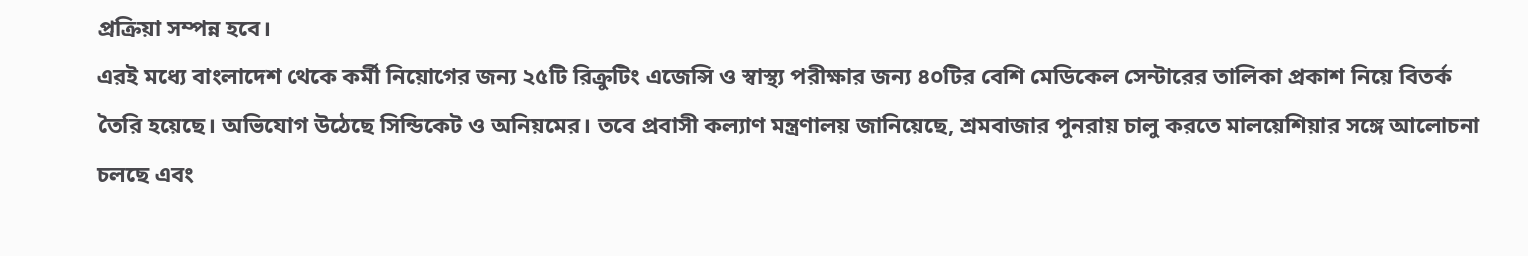প্রক্রিয়া সম্পন্ন হবে।
এরই মধ্যে বাংলাদেশ থেকে কর্মী নিয়োগের জন্য ২৫টি রিক্রুটিং এজেন্সি ও স্বাস্থ্য পরীক্ষার জন্য ৪০টির বেশি মেডিকেল সেন্টারের তালিকা প্রকাশ নিয়ে বিতর্ক তৈরি হয়েছে। অভিযোগ উঠেছে সিন্ডিকেট ও অনিয়মের। তবে প্রবাসী কল্যাণ মন্ত্রণালয় জানিয়েছে, শ্রমবাজার পুনরায় চালু করতে মালয়েশিয়ার সঙ্গে আলোচনা চলছে এবং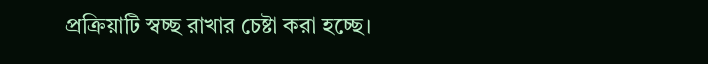প্রক্রিয়াটি স্বচ্ছ রাখার চেষ্টা করা হচ্ছে।